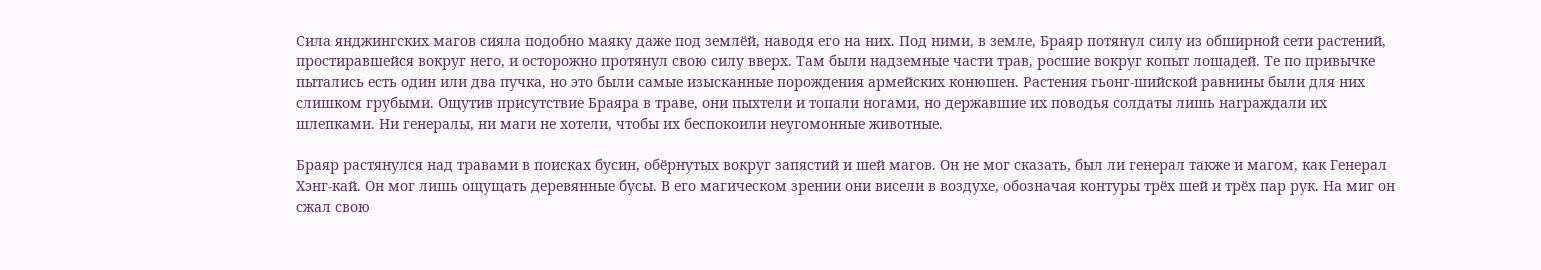Сила янджингских магов сияла подобно маяку даже под землёй, наводя его на них. Под ними, в земле, Браяр потянул силу из обширной сети растений, простиравшейся вокруг него, и осторожно протянул свою силу вверх. Там были надземные части трав, росшие вокруг копыт лошадей. Те по привычке пытались есть один или два пучка, но это были самые изысканные порождения армейских конюшен. Растения гьонг-шийской равнины были для них слишком грубыми. Ощутив присутствие Браяра в траве, они пыхтели и топали ногами, но державшие их поводья солдаты лишь награждали их шлепками. Ни генералы, ни маги не хотели, чтобы их беспокоили неугомонные животные.

Браяр растянулся над травами в поисках бусин, обёрнутых вокруг запястий и шей магов. Он не мог сказать, был ли генерал также и магом, как Генерал Хэнг-кай. Он мог лишь ощущать деревянные бусы. В его магическом зрении они висели в воздухе, обозначая контуры трёх шей и трёх пар рук. На миг он сжал свою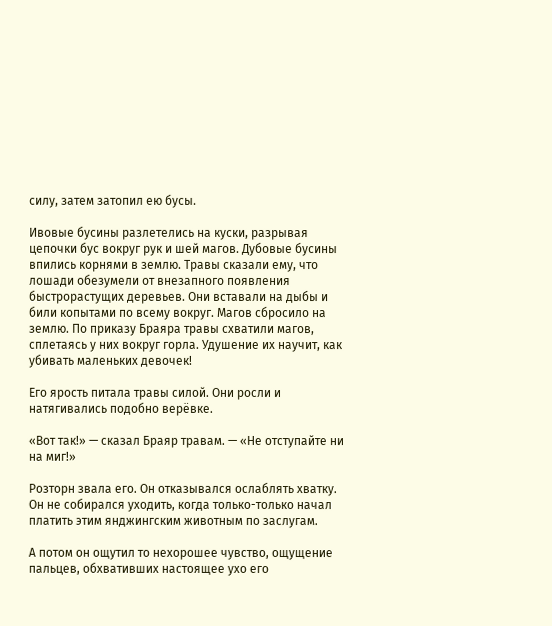силу, затем затопил ею бусы.

Ивовые бусины разлетелись на куски, разрывая цепочки бус вокруг рук и шей магов. Дубовые бусины впились корнями в землю. Травы сказали ему, что лошади обезумели от внезапного появления быстрорастущих деревьев. Они вставали на дыбы и били копытами по всему вокруг. Магов сбросило на землю. По приказу Браяра травы схватили магов, сплетаясь у них вокруг горла. Удушение их научит, как убивать маленьких девочек!

Его ярость питала травы силой. Они росли и натягивались подобно верёвке.

«Вот так!» — сказал Браяр травам. — «Не отступайте ни на миг!»

Розторн звала его. Он отказывался ослаблять хватку. Он не собирался уходить, когда только-только начал платить этим янджингским животным по заслугам.

А потом он ощутил то нехорошее чувство, ощущение пальцев, обхвативших настоящее ухо его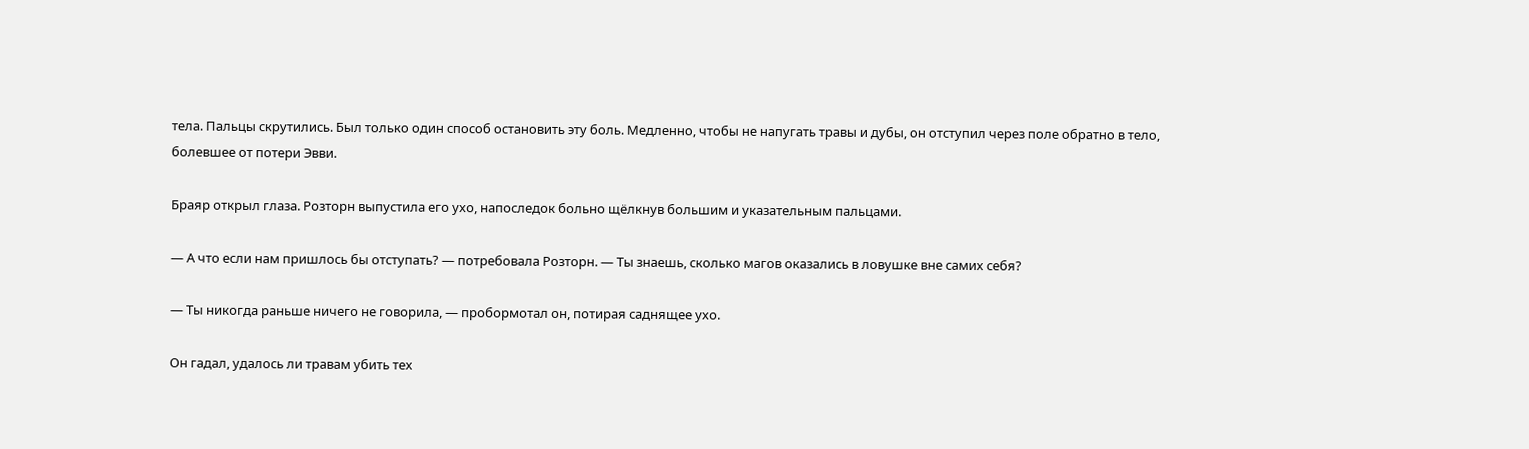тела. Пальцы скрутились. Был только один способ остановить эту боль. Медленно, чтобы не напугать травы и дубы, он отступил через поле обратно в тело, болевшее от потери Эвви.

Браяр открыл глаза. Розторн выпустила его ухо, напоследок больно щёлкнув большим и указательным пальцами.

— А что если нам пришлось бы отступать? — потребовала Розторн. — Ты знаешь, сколько магов оказались в ловушке вне самих себя?

— Ты никогда раньше ничего не говорила, — пробормотал он, потирая саднящее ухо.

Он гадал, удалось ли травам убить тех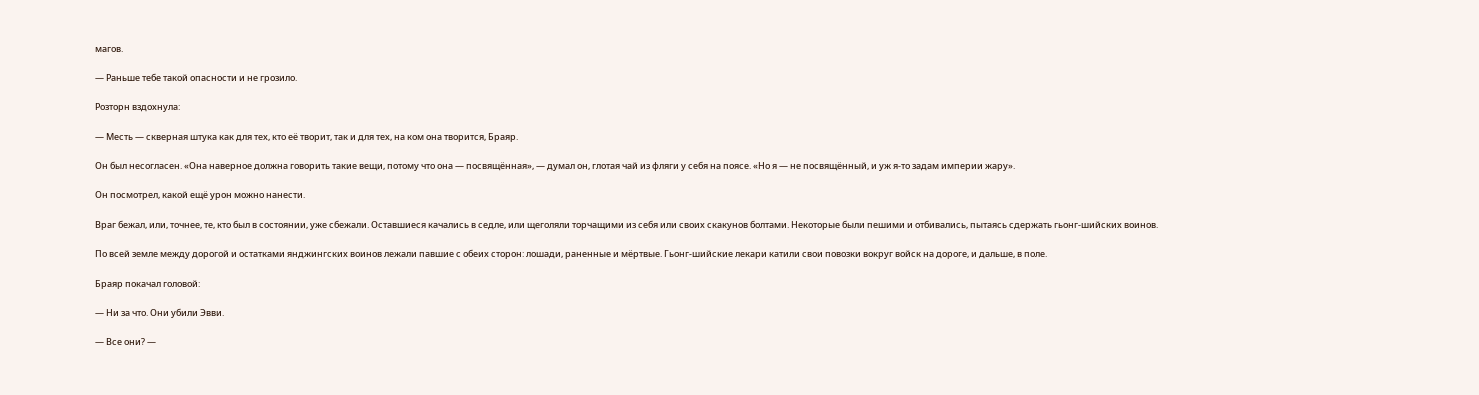магов.

— Раньше тебе такой опасности и не грозило.

Розторн вздохнула:

— Месть — скверная штука как для тех, кто её творит, так и для тех, на ком она творится, Браяр.

Он был несогласен. «Она наверное должна говорить такие вещи, потому что она — посвящённая», — думал он, глотая чай из фляги у себя на поясе. «Но я — не посвящённый, и уж я-то задам империи жару».

Он посмотрел, какой ещё урон можно нанести.

Враг бежал, или, точнее, те, кто был в состоянии, уже сбежали. Оставшиеся качались в седле, или щеголяли торчащими из себя или своих скакунов болтами. Некоторые были пешими и отбивались, пытаясь сдержать гьонг-шийских воинов.

По всей земле между дорогой и остатками янджингских воинов лежали павшие с обеих сторон: лошади, раненные и мёртвые. Гьонг-шийские лекари катили свои повозки вокруг войск на дороге, и дальше, в поле.

Браяр покачал головой:

— Ни за что. Они убили Эвви.

— Все они? —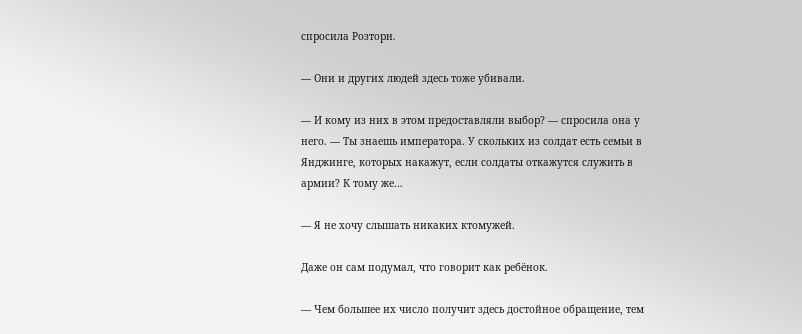спросила Розторн.

— Они и других людей здесь тоже убивали.

— И кому из них в этом предоставляли выбор? — спросила она у него. — Ты знаешь императора. У скольких из солдат есть семьи в Янджинге, которых накажут, если солдаты откажутся служить в армии? К тому же…

— Я не хочу слышать никаких ктомужей.

Даже он сам подумал, что говорит как ребёнок.

— Чем большее их число получит здесь достойное обращение, тем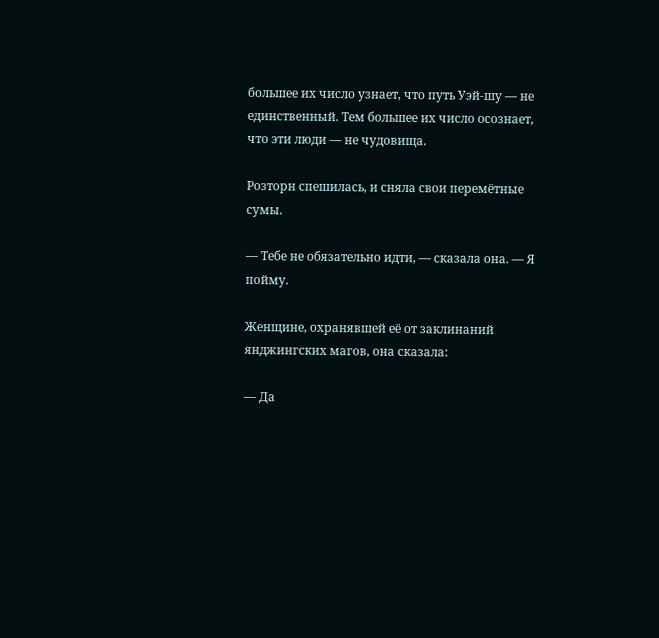большее их число узнает, что путь Уэй-шу — не единственный. Тем большее их число осознает, что эти люди — не чудовища.

Розторн спешилась, и сняла свои перемётные сумы.

— Тебе не обязательно идти, — сказала она. — Я пойму.

Женщине, охранявшей её от заклинаний янджингских магов, она сказала:

— Да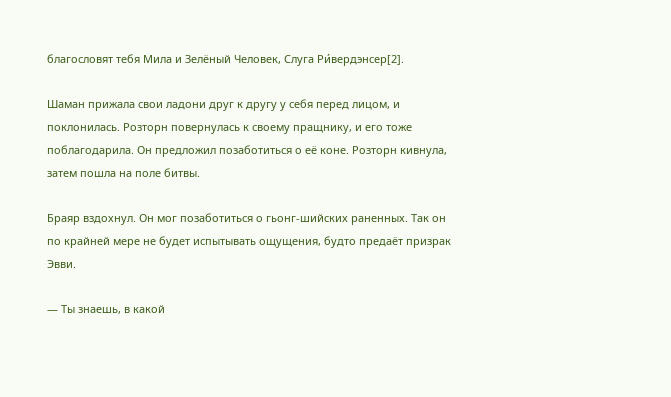благословят тебя Мила и Зелёный Человек, Слуга Ри́вердэнсер[2].

Шаман прижала свои ладони друг к другу у себя перед лицом, и поклонилась. Розторн повернулась к своему пращнику, и его тоже поблагодарила. Он предложил позаботиться о её коне. Розторн кивнула, затем пошла на поле битвы.

Браяр вздохнул. Он мог позаботиться о гьонг-шийских раненных. Так он по крайней мере не будет испытывать ощущения, будто предаёт призрак Эвви.

— Ты знаешь, в какой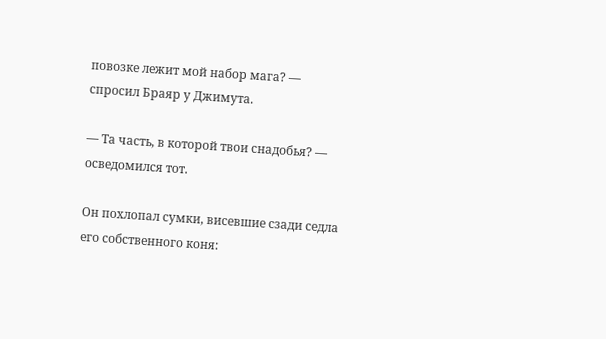повозке лежит мой набор мага? — спросил Браяр у Джимута.

— Та часть, в которой твои снадобья? — осведомился тот.

Он похлопал сумки, висевшие сзади седла его собственного коня: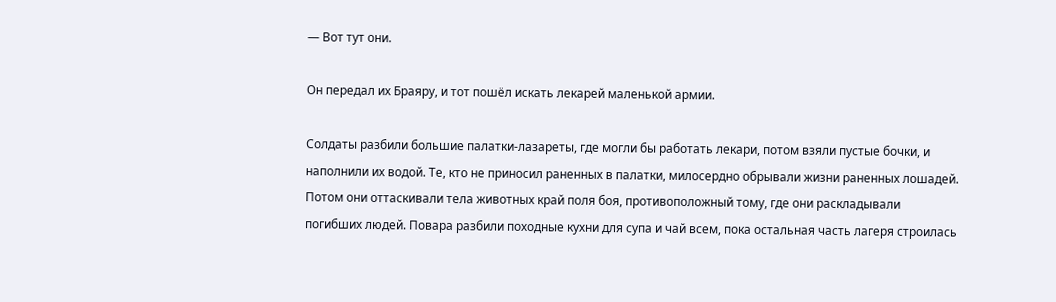— Вот тут они.

Он передал их Браяру, и тот пошёл искать лекарей маленькой армии.

Солдаты разбили большие палатки-лазареты, где могли бы работать лекари, потом взяли пустые бочки, и наполнили их водой. Те, кто не приносил раненных в палатки, милосердно обрывали жизни раненных лошадей. Потом они оттаскивали тела животных край поля боя, противоположный тому, где они раскладывали погибших людей. Повара разбили походные кухни для супа и чай всем, пока остальная часть лагеря строилась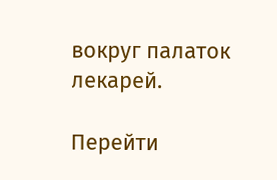вокруг палаток лекарей.

Перейти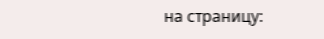на страницу: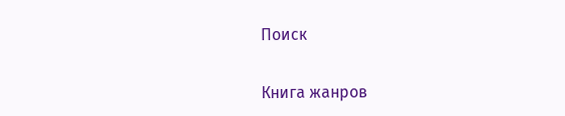Поиск

Книга жанров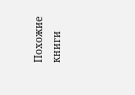Похожие книги